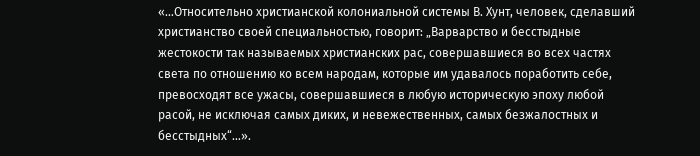«…Относительно христианской колониальной системы В. Хунт, человек, сделавший христианство своей специальностью, говорит: „Варварство и бесстыдные жестокости так называемых христианских рас, совершавшиеся во всех частях света по отношению ко всем народам, которые им удавалось поработить себе, превосходят все ужасы, совершавшиеся в любую историческую эпоху любой расой, не исключая самых диких, и невежественных, самых безжалостных и бесстыдных“…».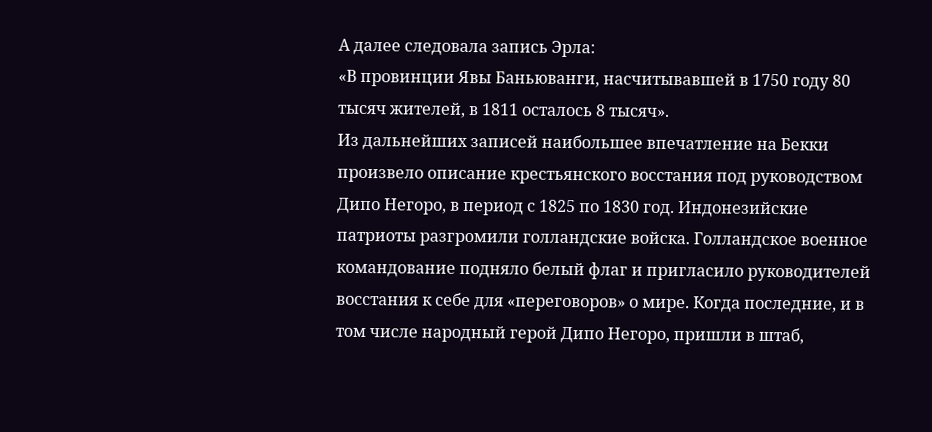А далее следовала запись Эрла:
«В провинции Явы Баньюванги, насчитывавшей в 1750 году 80 тысяч жителей, в 1811 осталось 8 тысяч».
Из дальнейших записей наибольшее впечатление на Бекки произвело описание крестьянского восстания под руководством Дипо Негоро, в период с 1825 по 1830 год. Индонезийские патриоты разгромили голландские войска. Голландское военное командование подняло белый флаг и пригласило руководителей восстания к себе для «переговоров» о мире. Когда последние, и в том числе народный герой Дипо Негоро, пришли в штаб,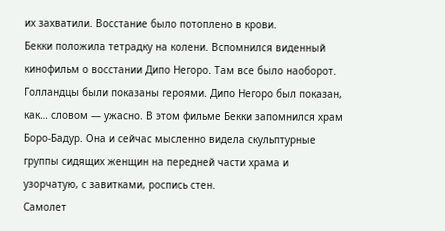их захватили. Восстание было потоплено в крови.
Бекки положила тетрадку на колени. Вспомнился виденный кинофильм о восстании Дипо Негоро. Там все было наоборот. Голландцы были показаны героями. Дипо Негоро был показан, как… словом — ужасно. В этом фильме Бекки запомнился храм Боро-Бадур. Она и сейчас мысленно видела скульптурные группы сидящих женщин на передней части храма и узорчатую, с завитками, роспись стен.
Самолет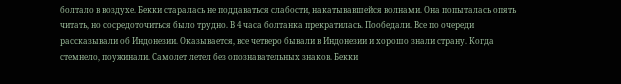болтало в воздухе. Бекки старалась не поддаваться слабости, накатывавшейся волнами. Она попыталась опять читать, но сосредоточиться было трудно. В 4 часа болтанка прекратилась. Пообедали. Все по очереди рассказывали об Индонезии. Оказывается, все четверо бывали в Индонезии и хорошо знали страну. Когда стемнело, поужинали. Самолет летел без опознавательных знаков. Бекки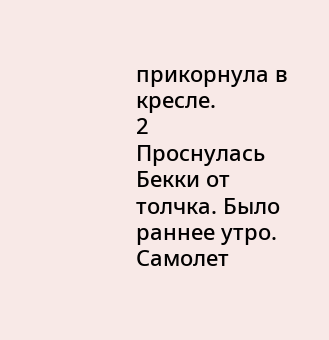прикорнула в кресле.
2
Проснулась Бекки от толчка. Было раннее утро. Самолет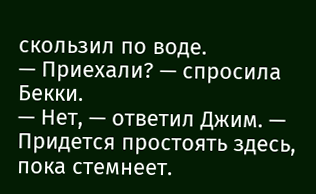скользил по воде.
— Приехали? — спросила Бекки.
— Нет, — ответил Джим. — Придется простоять здесь, пока стемнеет.